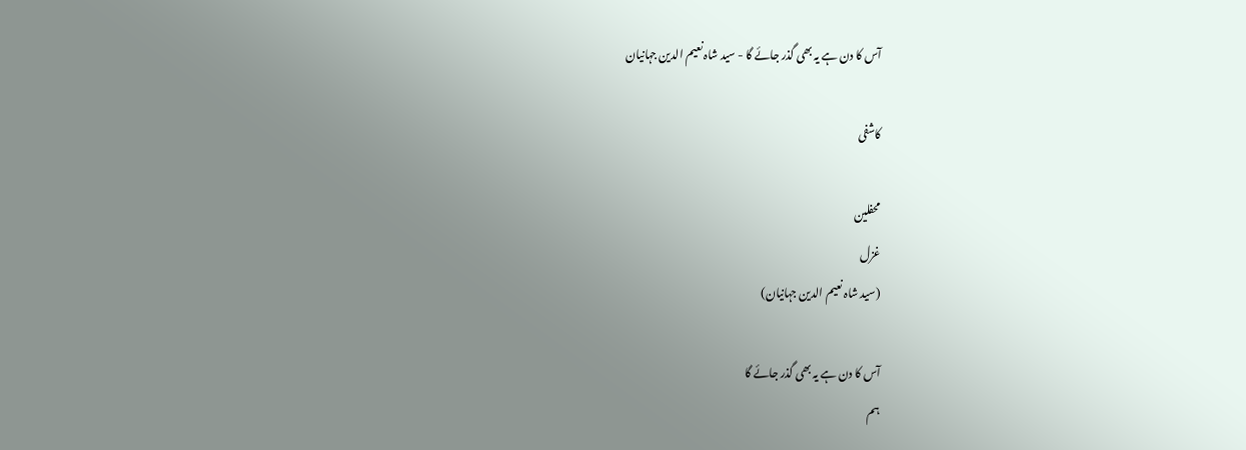آس کا دن ہے یہ بھی گذر جائے گا - سید شاہ نعیم الدین جہانیان

کاشفی

محفلین
غزل
(سید شاہ نعیم الدین جہانیان)

آس کا دن ہے یہ بھی گذر جائے گا
ہم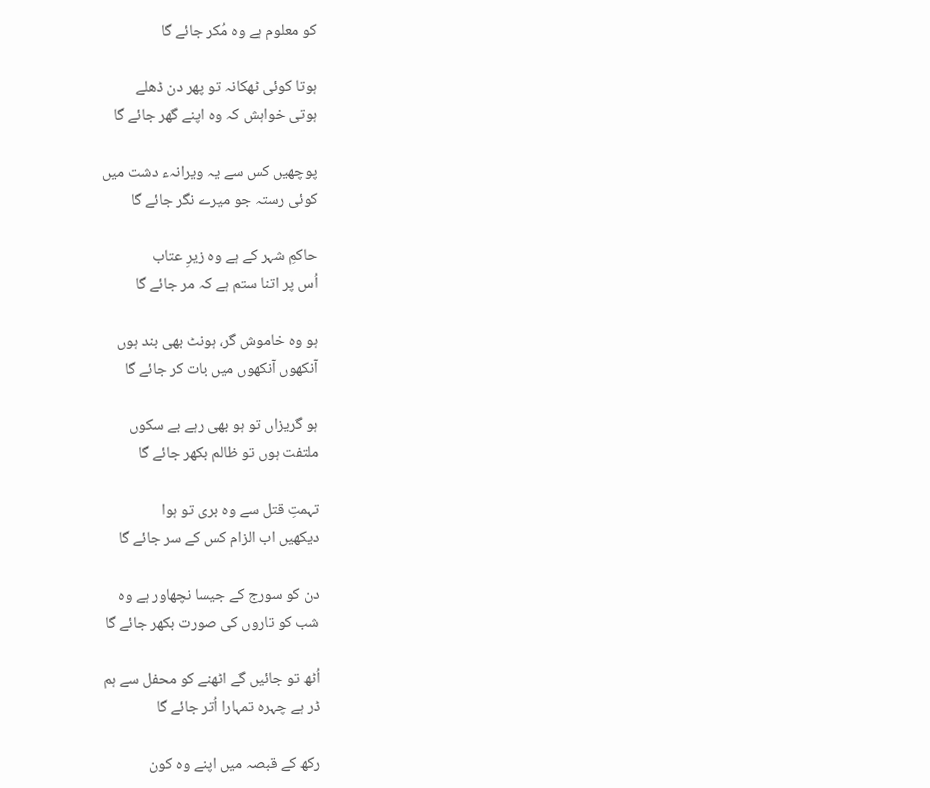کو معلوم ہے وہ مُکر جائے گا

ہوتا کوئی ٹھکانہ تو پھر دن ڈھلے
ہوتی خواہش کہ وہ اپنے گھر جائے گا

پوچھیں کس سے یہ ویرانہء دشت میں
کوئی رستہ جو میرے نگر جائے گا

حاکمِ شہر کے ہے وہ زیرِ عتاب
اُس پر اتنا ستم ہے کہ مر جائے گا

ہو وہ خاموش گر، ہونٹ بھی بند ہوں
آنکھوں‌ آنکھوں میں بات کر جائے گا

ہو گریزاں تو ہو بھی رہے بے سکوں
ملتفت ہوں تو ظالم بکھر جائے گا

تہمتِ قتل سے وہ بری تو ہوا
دیکھیں اب الزام کس کے سر جائے گا

دن کو سورج کے جیسا نچھاور ہے وہ
شب کو تاروں کی صورت بکھر جائے گا

اُٹھ تو جائیں گے اٹھنے کو محفل سے ہم
ڈر ہے چہرہ تمہارا اُتر جائے گا

رکھ کے قبصہ میں اپنے وہ کون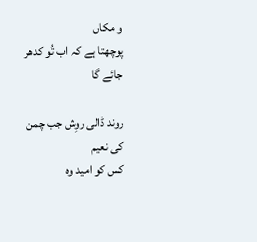و مکاں
پوچھتا ہے کہ اب تُو کدھر جائے گا

روند ڈالی روِش جب چمن کی نعیم
کس کو امید وہ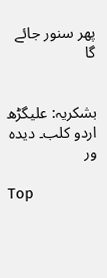پھر سنور جائے گا


بشکریہ: علیگڑھ اردو کلب۔ دیدہ ور

Top